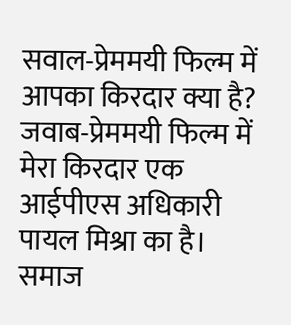सवाल-प्रेममयी फिल्म में आपका किरदार क्या है?
जवाब-प्रेममयी फिल्म में मेरा किरदार एक आईपीएस अधिकारी पायल मिश्रा का है। समाज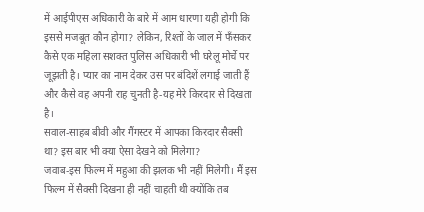में आईपीएस अधिकारी के बारे में आम धारणा यही होगी कि इससे मजबूत कौन होगा? लेकिन, रिश्तों के जाल में फँसकर कैसे एक महिला सशक्त पुलिस अधिकारी भी घरेलू मोर्चे पर जूझती है। प्यार का नाम देकर उस पर बंदिशें लगाई जाती हैं और कैसे वह अपनी राह चुनती है-यह मेरे किरदार से दिखता है।
सवाल-साहब बीवी और गैंगस्टर में आपका किरदार सैक्सी था? इस बार भी क्या ऐसा देखने को मिलेगा?
जवाब-इस फिल्म में महुआ की झलक भी नहीं मिलेगी। मैं इस फिल्म में सैक्सी दिखना ही नहीं चाहती थी क्योंकि तब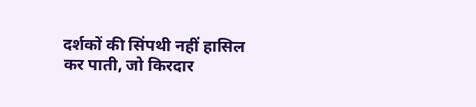दर्शकों की सिंपथी नहीं हासिल कर पाती, जो किरदार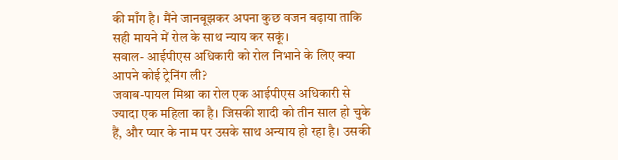की माँग है। मैंने जानबूझकर अपना कुछ वजन बढ़ाया ताकि सही मायने में रोल के साथ न्याय कर सकूं।
सवाल- आईपीएस अधिकारी को रोल निभाने के लिए क्या आपने कोई ट्रेनिंग ली?
जवाब-पायल मिश्रा का रोल एक आईपीएस अधिकारी से ज्यादा एक महिला का है। जिसकी शादी को तीन साल हो चुके हैं, और प्यार के नाम पर उसके साथ अन्याय हो रहा है। उसकी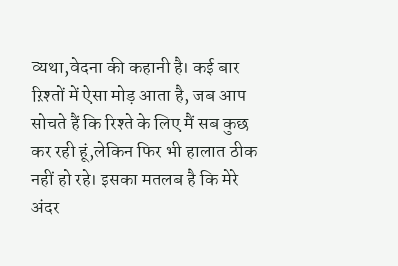व्यथा,वेदना की कहानी है। कई बार ऱिश्तों में ऐसा मोड़ आता है, जब आप सोचते हैं कि रिश्ते के लिए मैं सब कुछ कर रही हूं,लेकिन फिर भी हालात ठीक नहीं हो रहे। इसका मतलब है कि मेरे अंदर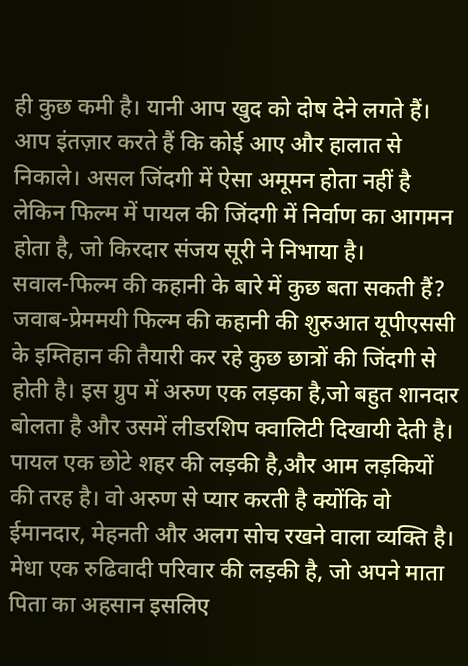ही कुछ कमी है। यानी आप खुद को दोष देने लगते हैं। आप इंतज़ार करते हैं कि कोई आए और हालात से निकाले। असल जिंदगी में ऐसा अमूमन होता नहीं है लेकिन फिल्म में पायल की जिंदगी में निर्वाण का आगमन होता है, जो किरदार संजय सूरी ने निभाया है।
सवाल-फिल्म की कहानी के बारे में कुछ बता सकती हैं?
जवाब-प्रेममयी फिल्म की कहानी की शुरुआत यूपीएससी के इम्तिहान की तैयारी कर रहे कुछ छात्रों की जिंदगी से होती है। इस ग्रुप में अरुण एक लड़का है,जो बहुत शानदार बोलता है और उसमें लीडरशिप क्वालिटी दिखायी देती है। पायल एक छोटे शहर की लड़की है,और आम लड़कियों की तरह है। वो अरुण से प्यार करती है क्योंकि वो ईमानदार, मेहनती और अलग सोच रखने वाला व्यक्ति है। मेधा एक रुढिवादी परिवार की लड़की है, जो अपने माता पिता का अहसान इसलिए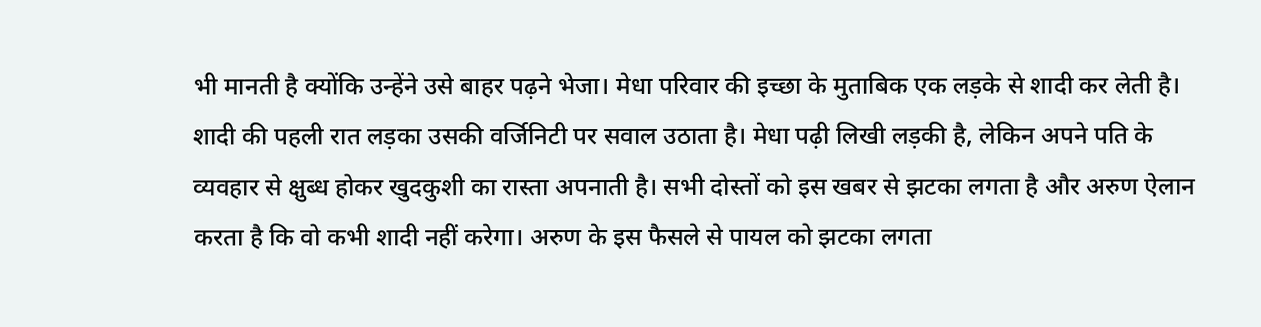भी मानती है क्योंकि उन्हेंने उसे बाहर पढ़ने भेजा। मेधा परिवार की इच्छा के मुताबिक एक लड़के से शादी कर लेती है। शादी की पहली रात लड़का उसकी वर्जिनिटी पर सवाल उठाता है। मेधा पढ़ी लिखी लड़की है, लेकिन अपने पति के व्यवहार से क्षुब्ध होकर खुदकुशी का रास्ता अपनाती है। सभी दोस्तों को इस खबर से झटका लगता है और अरुण ऐलान करता है कि वो कभी शादी नहीं करेगा। अरुण के इस फैसले से पायल को झटका लगता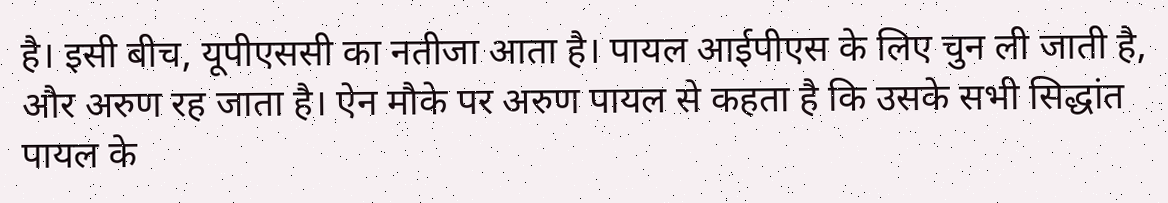है। इसी बीच, यूपीएससी का नतीजा आता है। पायल आईपीएस के लिए चुन ली जाती है, और अरुण रह जाता है। ऐन मौके पर अरुण पायल से कहता है कि उसके सभी सिद्धांत पायल के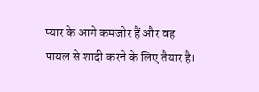प्यार के आगे कमजोर हैं और वह पायल से शादी करने के लिए तैयार है।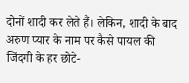दोनों शादी कर लेते हैं। लेकिन, शादी के बाद अरुण प्यार के नाम पर कैसे पायल की जिंदगी के हर छोटे-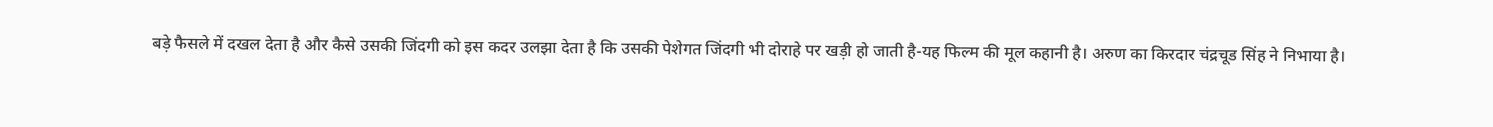बड़े फैसले में दखल देता है और कैसे उसकी जिंदगी को इस कदर उलझा देता है कि उसकी पेशेगत जिंदगी भी दोराहे पर खड़ी हो जाती है-यह फिल्म की मूल कहानी है। अरुण का किरदार चंद्रचूड सिंह ने निभाया है।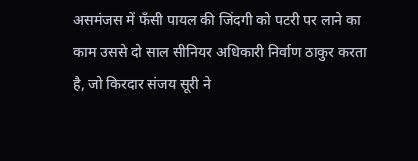असमंजस में फँसी पायल की जिंदगी को पटरी पर लाने का काम उससे दो साल सीनियर अधिकारी निर्वाण ठाकुर करता है, जो किरदार संजय सूरी ने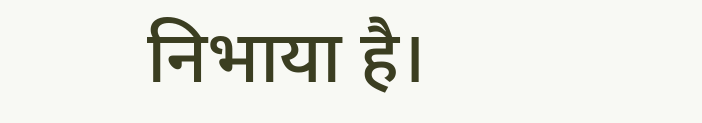निभाया है।